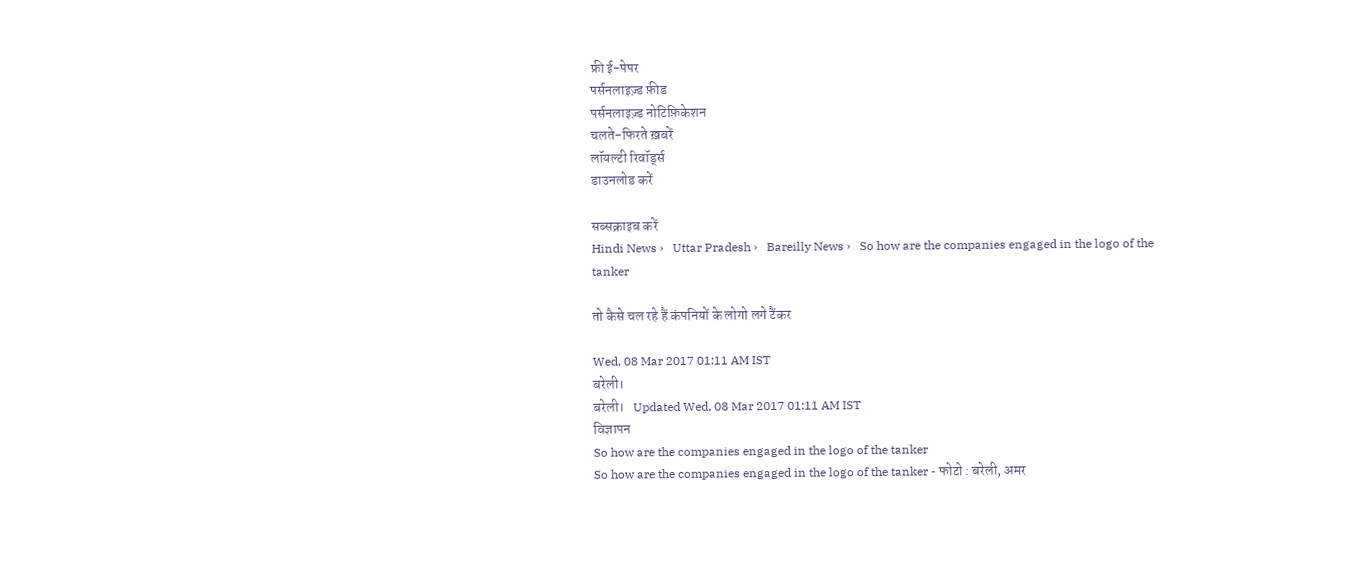फ्री ई-पेपर
पर्सनलाइज़्ड फ़ीड
पर्सनलाइज़्ड नोटिफ़िकेशन
चलते-फिरते ख़बरें
लॉयल्टी रिवॉर्ड्स
डाउनलोड करें

सब्सक्राइब करें
Hindi News ›   Uttar Pradesh ›   Bareilly News ›   So how are the companies engaged in the logo of the tanker

तो कैसे चल रहे हैं कंपनियों के लोगो लगे टैंकर

Wed, 08 Mar 2017 01:11 AM IST
बरेली।
बरेली।   Updated Wed, 08 Mar 2017 01:11 AM IST
विज्ञापन
So how are the companies engaged in the logo of the tanker
So how are the companies engaged in the logo of the tanker - फोटो : बरेली, अमर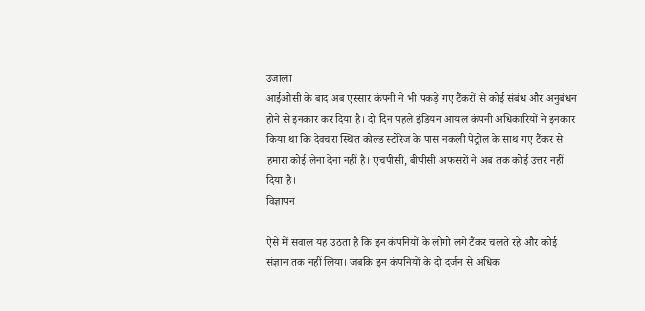उजाला
आईओसी के बाद अब एस्सार कंपनी ने भी पकड़े गए टैंकरों से कोई संबंध और अनुबंधन होने से इनकार कर दिया है। दो दिन पहले इंडियन आयल कंपनी अधिकारियों ने इनकार किया था कि देवचरा स्थित कोल्ड स्टोरेज के पास नकली पेट्रोल के साथ गए टैंकर से हमारा कोई लेना देना नहीं है। एचपीसी, बीपीसी अफसरों ने अब तक कोई उत्तर नहीं दिया है।
विज्ञापन

ऐसे में सवाल यह उठता है कि इन कंपनियों के लोगो लगे टैंकर चलते रहे और कोई संज्ञान तक नहीं लिया। जबकि इन कंपनियों के दो दर्जन से अधिक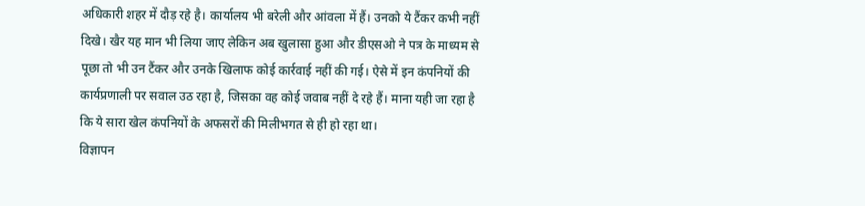अधिकारी शहर में दौड़ रहे है। कार्यालय भी बरेली और आंवला में हैं। उनको ये टैंकर कभी नहीं दिखे। खैर यह मान भी लिया जाए लेकिन अब खुलासा हुआ और डीएसओ ने पत्र के माध्यम से पूछा तो भी उन टैंकर और उनके खिलाफ कोई कार्रवाई नहीं की गई। ऐसे में इन कंपनियों की कार्यप्रणाली पर सवाल उठ रहा है, जिसका वह कोई जवाब नहीं दे रहे हैं। माना यही जा रहा है कि ये सारा खेल कंपनियों के अफसरों की मिलीभगत से ही हो रहा था।
विज्ञापन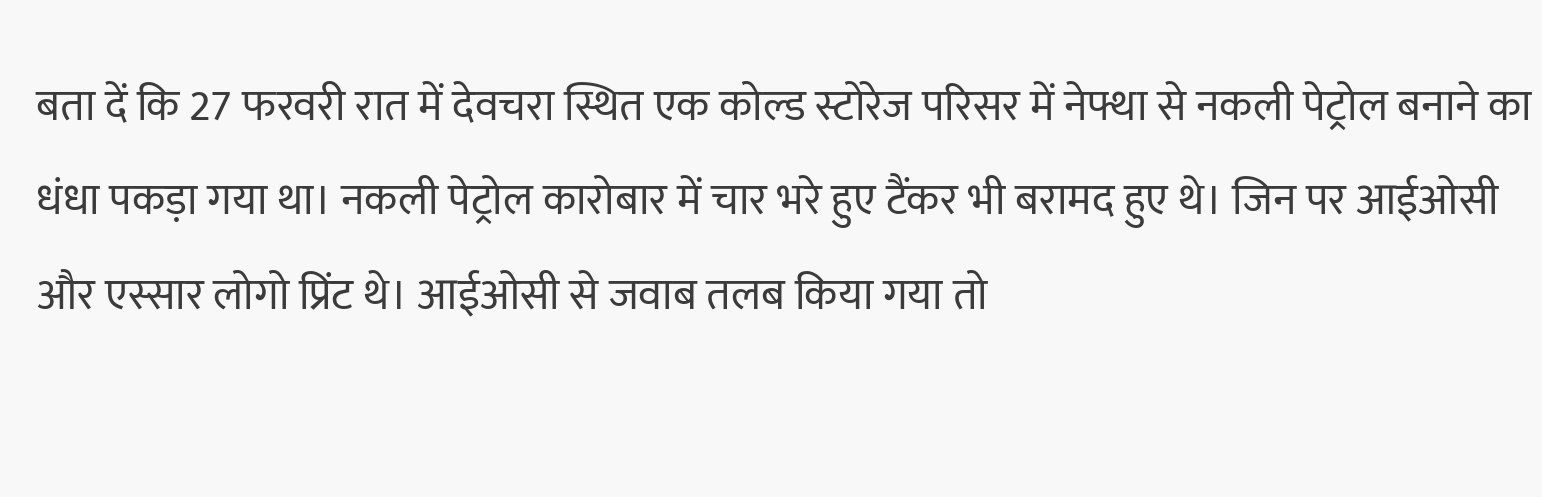बता दें कि 27 फरवरी रात में देवचरा स्थित एक कोल्ड स्टोरेज परिसर में नेफ्था से नकली पेट्रोल बनाने का धंधा पकड़ा गया था। नकली पेट्रोल कारोबार में चार भरे हुए टैंकर भी बरामद हुए थे। जिन पर आईओसी और एस्सार लोगो प्रिंट थे। आईओसी से जवाब तलब किया गया तो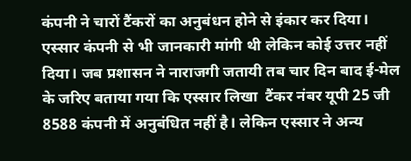कंपनी ने चारों टैंकरों का अनुबंधन होने से इंकार कर दिया। एस्सार कंपनी से भी जानकारी मांगी थी लेकिन कोई उत्तर नहीं दिया। जब प्रशासन ने नाराजगी जतायी तब चार दिन बाद ई-मेल के जरिए बताया गया कि एस्सार लिखा  टैंकर नंबर यूपी 25 जी 8588 कंपनी में अनुबंधित नहीं है। लेकिन एस्सार ने अन्य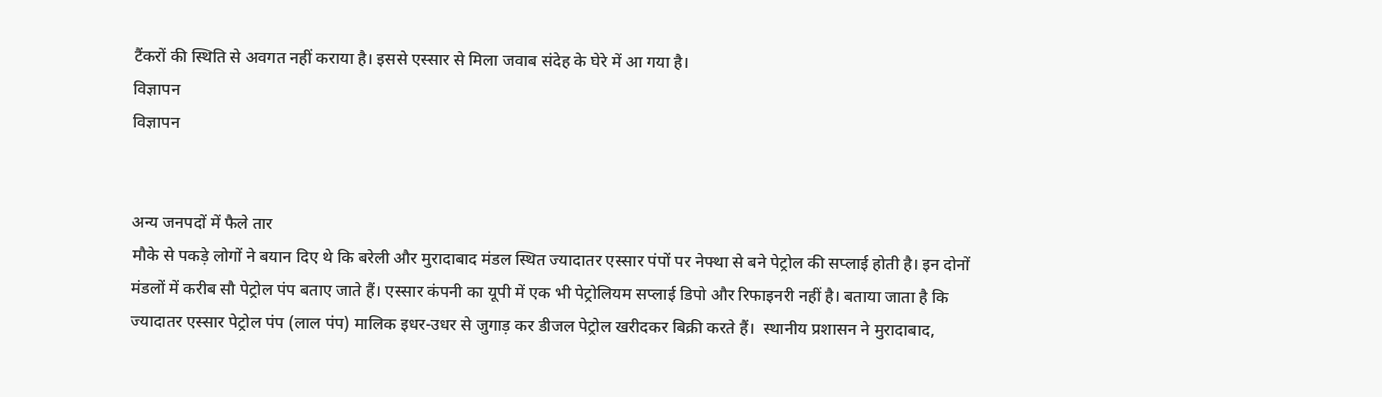टैंकरों की स्थिति से अवगत नहीं कराया है। इससे एस्सार से मिला जवाब संदेह के घेरे में आ गया है।
विज्ञापन
विज्ञापन


अन्य जनपदों में फैले तार
मौके से पकड़े लोगों ने बयान दिए थे कि बरेली और मुरादाबाद मंडल स्थित ज्यादातर एस्सार पंपों पर नेफ्था से बने पेट्रोल की सप्लाई होती है। इन दोनों मंडलों में करीब सौ पेट्रोल पंप बताए जाते हैं। एस्सार कंपनी का यूपी में एक भी पेट्रोलियम सप्लाई डिपो और रिफाइनरी नहीं है। बताया जाता है कि ज्यादातर एस्सार पेट्रोल पंप (लाल पंप) मालिक इधर-उधर से जुगाड़ कर डीजल पेट्रोल खरीदकर बिक्री करते हैं।  स्थानीय प्रशासन ने मुरादाबाद,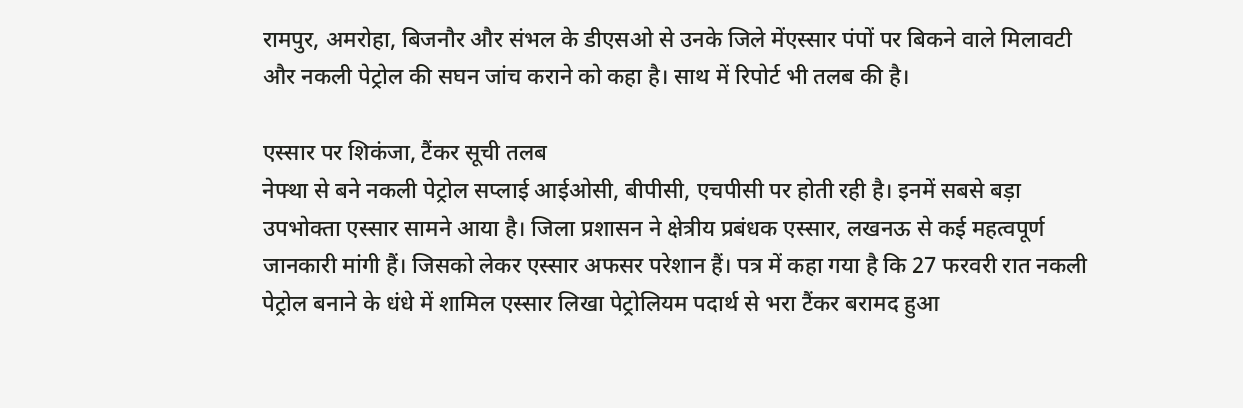रामपुर, अमरोहा, बिजनौर और संभल के डीएसओ से उनके जिले मेंएस्सार पंपों पर बिकने वाले मिलावटी और नकली पेट्रोल की सघन जांच कराने को कहा है। साथ में रिपोर्ट भी तलब की है।

एस्सार पर शिकंजा, टैंकर सूची तलब
नेफ्था से बने नकली पेट्रोल सप्लाई आईओसी, बीपीसी, एचपीसी पर होती रही है। इनमें सबसे बड़ा उपभोक्ता एस्सार सामने आया है। जिला प्रशासन ने क्षेत्रीय प्रबंधक एस्सार, लखनऊ से कई महत्वपूर्ण जानकारी मांगी हैं। जिसको लेकर एस्सार अफसर परेशान हैं। पत्र में कहा गया है कि 27 फरवरी रात नकली पेट्रोल बनाने के धंधे में शामिल एस्सार लिखा पेट्रोलियम पदार्थ से भरा टैंकर बरामद हुआ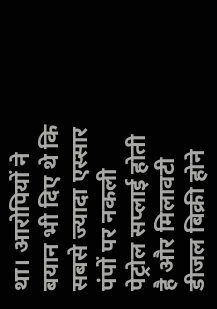था। आरोपियों ने बयान भी दिए थे कि सबसे ज्यादा एस्सार पंपों पर नकली पेट्रोल सप्लाई होती है और मिलावटी डीजल बिक्री होने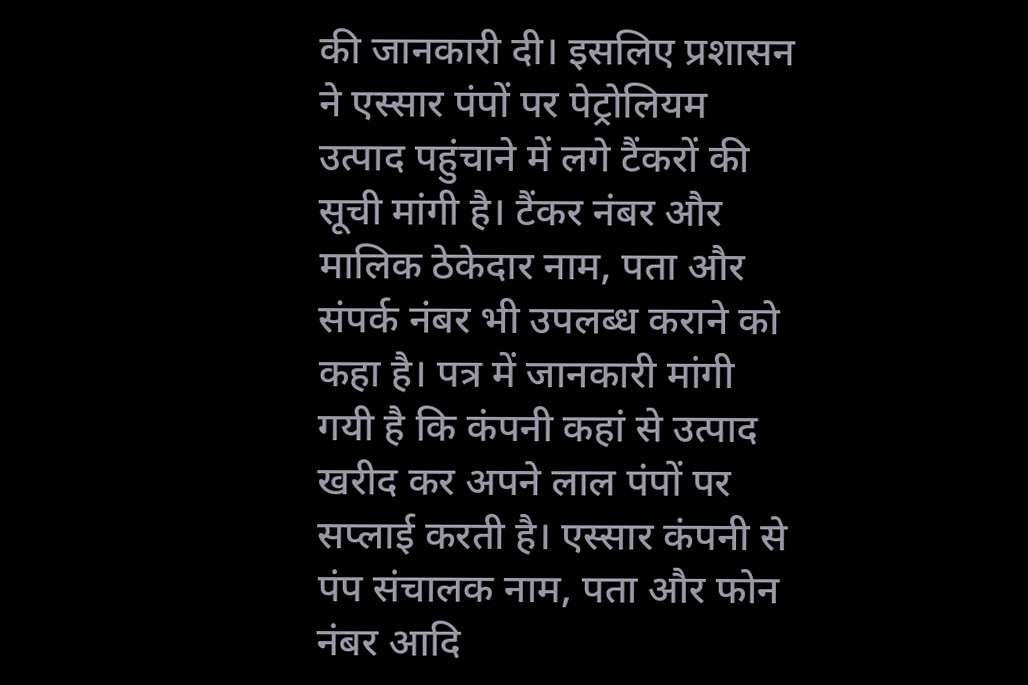की जानकारी दी। इसलिए प्रशासन ने एस्सार पंपों पर पेट्रोलियम उत्पाद पहुंचाने में लगे टैंकरों की सूची मांगी है। टैंकर नंबर और मालिक ठेकेदार नाम, पता और संपर्क नंबर भी उपलब्ध कराने को कहा है। पत्र में जानकारी मांगी गयी है कि कंपनी कहां से उत्पाद खरीद कर अपने लाल पंपों पर सप्लाई करती है। एस्सार कंपनी से पंप संचालक नाम, पता और फोन नंबर आदि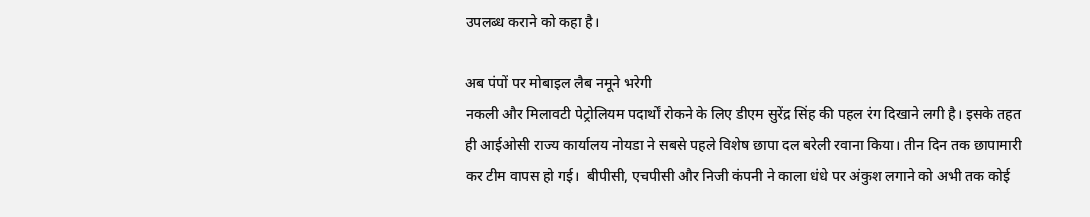उपलब्ध कराने को कहा है।

अब पंपों पर मोबाइल लैब नमूने भरेगी
नकली और मिलावटी पेट्रोलियम पदार्थों रोकने के लिए डीएम सुरेंद्र सिंह की पहल रंग दिखाने लगी है। इसके तहत ही आईओसी राज्य कार्यालय नोयडा ने सबसे पहले विशेष छापा दल बरेली रवाना किया। तीन दिन तक छापामारी कर टीम वापस हो गई।  बीपीसी, एचपीसी और निजी कंपनी ने काला धंधे पर अंकुश लगाने को अभी तक कोई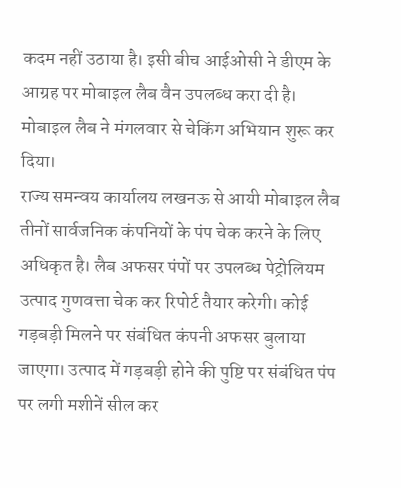कदम नहीं उठाया है। इसी बीच आईओसी ने डीएम के आग्रह पर मोबाइल लैब वैन उपलब्ध करा दी है। मोबाइल लैब ने मंगलवार से चेकिंग अभियान शुरू कर दिया।
राज्य समन्वय कार्यालय लखनऊ से आयी मोबाइल लैब तीनों सार्वजनिक कंपनियों के पंप चेक करने के लिए अधिकृत है। लैब अफसर पंपों पर उपलब्ध पेट्रोलियम उत्पाद गुणवत्ता चेक कर रिपोर्ट तैयार करेगी। कोई गड़बड़ी मिलने पर संबंधित कंपनी अफसर बुलाया जाएगा। उत्पाद में गड़बड़ी होने की पुष्टि पर संबंधित पंप पर लगी मशीनें सील कर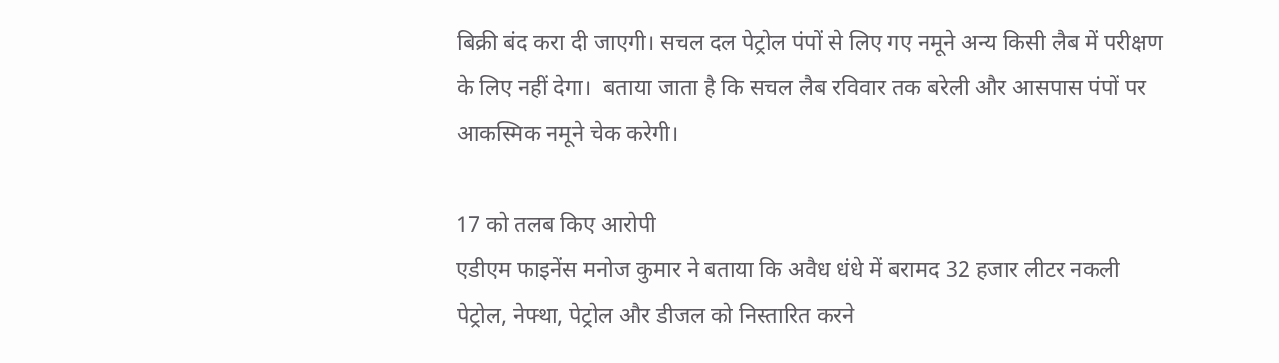बिक्री बंद करा दी जाएगी। सचल दल पेट्रोल पंपों से लिए गए नमूने अन्य किसी लैब में परीक्षण के लिए नहीं देगा।  बताया जाता है कि सचल लैब रविवार तक बरेली और आसपास पंपों पर आकस्मिक नमूने चेक करेगी।

17 को तलब किए आरोपी
एडीएम फाइनेंस मनोज कुमार ने बताया कि अवैध धंधे में बरामद 32 हजार लीटर नकली पेट्रोल, नेफ्था, पेट्रोल और डीजल को निस्तारित करने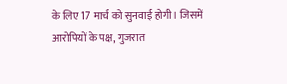के लिए 17 मार्च को सुनवाई होगी। जिसमें आरोपियों के पक्ष, गुजरात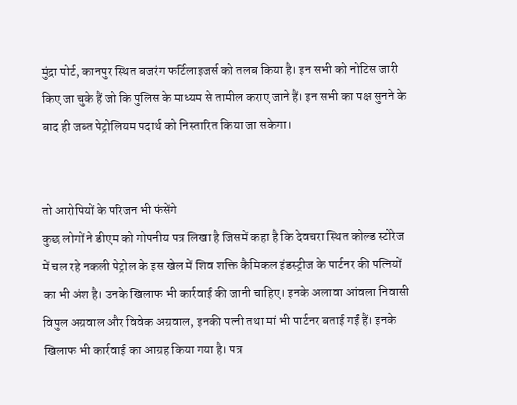मुंद्रा पोर्ट, कानपुर स्थित बजरंग फर्टिलाइजर्स को तलब किया है। इन सभी को नोटिस जारी किए जा चुके हैं जो कि पुलिस के माध्यम से तामील कराए जाने हैं। इन सभी का पक्ष सुनने के बाद ही जब्त पेट्रोलियम पदार्थ को निस्तारित किया जा सकेगा।


तो आरोपियों के परिजन भी फंसेंगे
कुछ लोगों ने डीएम को गोपनीय पत्र लिखा है जिसमें कहा है कि देवचरा स्थित कोल्ड स्टोरेज में चल रहे नकली पेट्रोल के इस खेल में शिव शक्ति कैमिकल इंडस्ट्रीज के पार्टनर की पत्नियों का भी अंश है। उनके खिलाफ भी कार्रवाई की जानी चाहिए। इनके अलावा आंवला निवासी  विपुल अग्रवाल और विवेक अग्रवाल, इनकी पत्नी तथा मां भी पार्टनर बताई गईं हैं। इनके खिलाफ भी कार्रवाई का आग्रह किया गया है। पत्र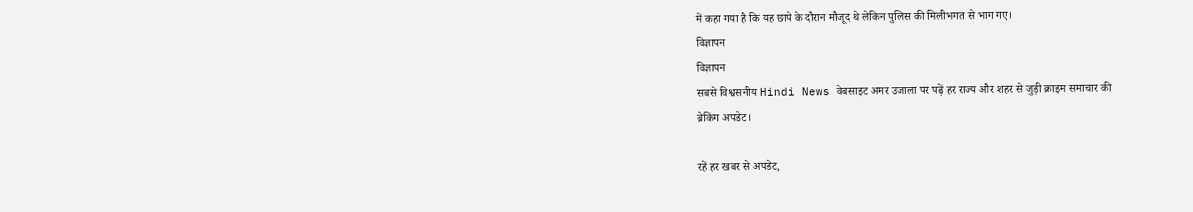में कहा गया है कि यह छापे के दौरान मौजूद थे लेकिन पुलिस की मिलीभगत से भाग गए।
विज्ञापन
विज्ञापन
सबसे विश्वसनीय Hindi News वेबसाइट अमर उजाला पर पढ़ें हर राज्य और शहर से जुड़ी क्राइम समाचार की
ब्रेकिंग अपडेट।

रहें हर खबर से अपडेट,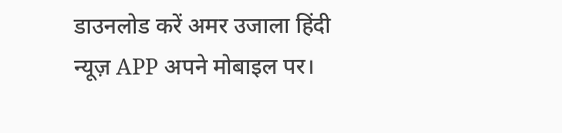डाउनलोड करें अमर उजाला हिंदी न्यूज़ APP अपने मोबाइल पर।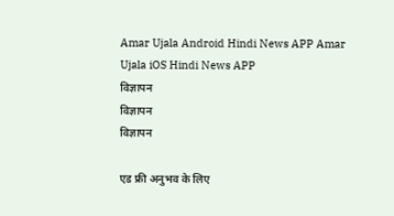Amar Ujala Android Hindi News APP Amar Ujala iOS Hindi News APP
विज्ञापन
विज्ञापन
विज्ञापन

एड फ्री अनुभव के लिए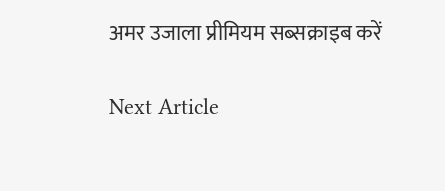अमर उजाला प्रीमियम सब्सक्राइब करें

Next Article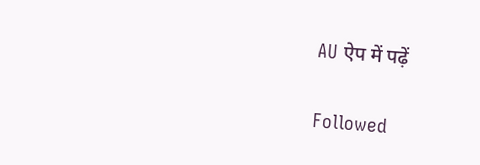AU ऐप में पढ़ें

Followed